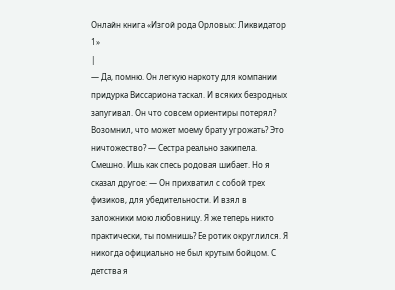Онлайн книга «Изгой рода Орловых: Ликвидатор 1»
|
— Да, помню. Он легкую наркоту для компании придурка Виссариона таскал. И всяких безродных запугивал. Он что совсем ориентиры потерял? Возомнил, что может моему брату угрожать? Это ничтожество? — Сестра реально закипела. Смешно. Ишь как спесь родовая шибает. Но я сказал другое: — Он прихватил с собой трех физиков, для убедительности. И взял в заложники мою любовницу. Я же теперь никто практически, ты помнишь? Ее ротик округлился. Я никогда официально не был крутым бойцом. С детства я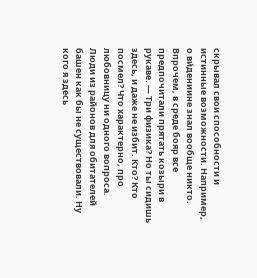скрывал свои способности и истинные возможности. Например, о ви́дениине знал вообще никто. Впрочем, в среде бояр все предпочитали прятать козыри в рукаве. — Три физика? Но ты сидишь здесь, и даже не избит. Кто? Кто посмел? Что характерно, про любовницу ни одного вопроса. Люди из районов для обитателей башен как бы не существовали. Ну кого я здесь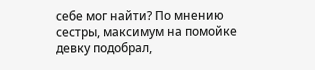себе мог найти? По мнению сестры, максимум на помойке девку подобрал,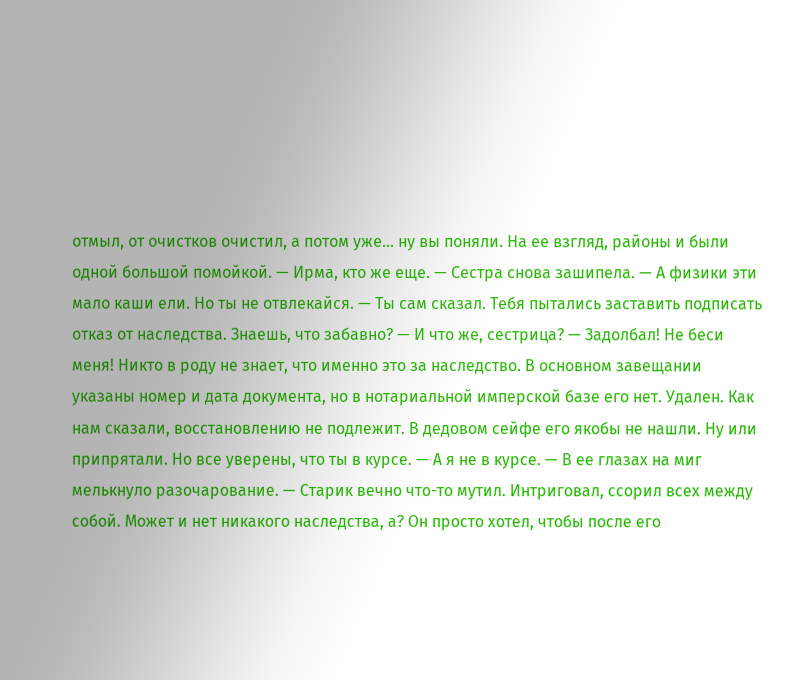отмыл, от очистков очистил, а потом уже… ну вы поняли. На ее взгляд, районы и были одной большой помойкой. — Ирма, кто же еще. — Сестра снова зашипела. — А физики эти мало каши ели. Но ты не отвлекайся. — Ты сам сказал. Тебя пытались заставить подписать отказ от наследства. Знаешь, что забавно? — И что же, сестрица? — Задолбал! Не беси меня! Никто в роду не знает, что именно это за наследство. В основном завещании указаны номер и дата документа, но в нотариальной имперской базе его нет. Удален. Как нам сказали, восстановлению не подлежит. В дедовом сейфе его якобы не нашли. Ну или припрятали. Но все уверены, что ты в курсе. — А я не в курсе. — В ее глазах на миг мелькнуло разочарование. — Старик вечно что-то мутил. Интриговал, ссорил всех между собой. Может и нет никакого наследства, а? Он просто хотел, чтобы после его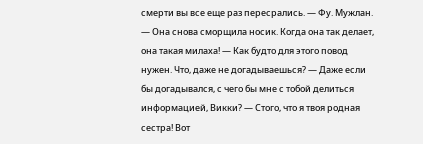смерти вы все еще раз пересрались. — Фу. Мужлан. — Она снова сморщила носик. Когда она так делает, она такая милаха! — Как будто для этого повод нужен. Что, даже не догадываешься? — Даже если бы догадывался, с чего бы мне с тобой делиться информацией, Викки? — Стого, что я твоя родная сестра! Вот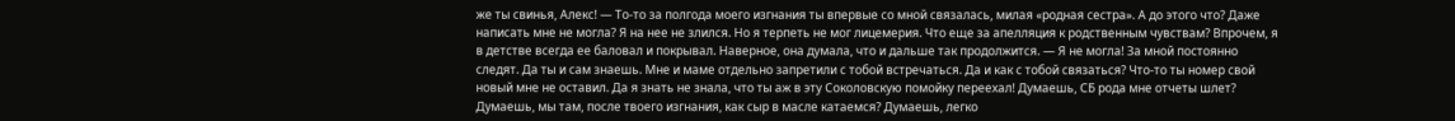же ты свинья, Алекс! — То-то за полгода моего изгнания ты впервые со мной связалась, милая «родная сестра». А до этого что? Даже написать мне не могла? Я на нее не злился. Но я терпеть не мог лицемерия. Что еще за апелляция к родственным чувствам? Впрочем, я в детстве всегда ее баловал и покрывал. Наверное, она думала, что и дальше так продолжится. — Я не могла! За мной постоянно следят. Да ты и сам знаешь. Мне и маме отдельно запретили с тобой встречаться. Да и как с тобой связаться? Что-то ты номер свой новый мне не оставил. Да я знать не знала, что ты аж в эту Соколовскую помойку переехал! Думаешь, СБ рода мне отчеты шлет? Думаешь, мы там, после твоего изгнания, как сыр в масле катаемся? Думаешь, легко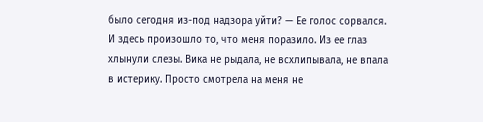было сегодня из-под надзора уйти? — Ее голос сорвался. И здесь произошло то, что меня поразило. Из ее глаз хлынули слезы. Вика не рыдала, не всхлипывала, не впала в истерику. Просто смотрела на меня не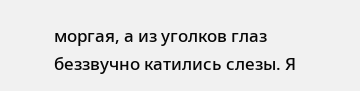моргая, а из уголков глаз беззвучно катились слезы. Я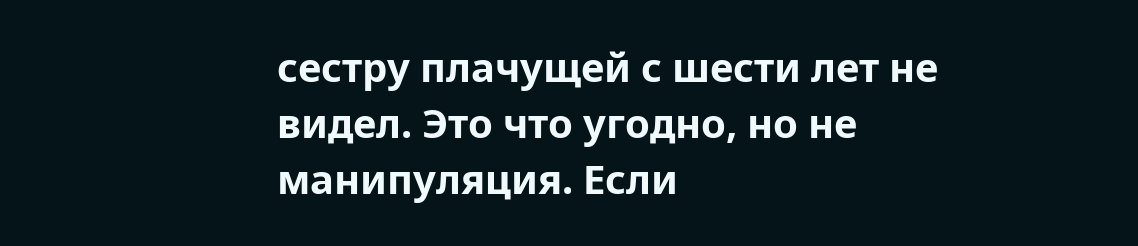сестру плачущей с шести лет не видел. Это что угодно, но не манипуляция. Если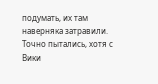подумать, их там наверняка затравили. Точно пытались, хотя с Вики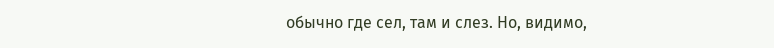обычно где сел, там и слез. Но, видимо,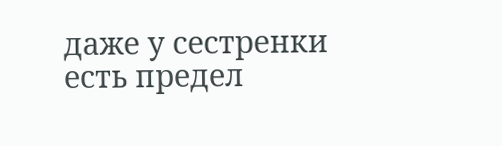даже у сестренки есть предел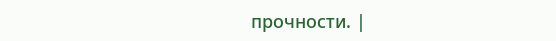прочности. |